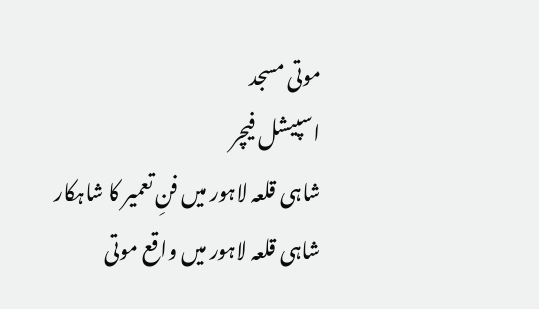موتی مسجد
اسپیشل فیچر
شاہی قلعہ لاہور میں فنِ تعمیر کا شاہکار
شاہی قلعہ لاہور میں واقع موتی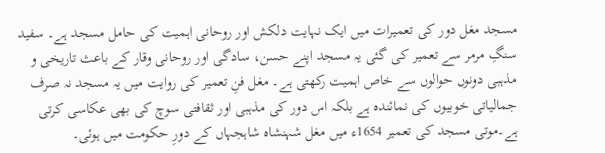مسجد مغل دور کی تعمیرات میں ایک نہایت دلکش اور روحانی اہمیت کی حامل مسجد ہے۔ سفید سنگِ مرمر سے تعمیر کی گئی یہ مسجد اپنے حسن، سادگی اور روحانی وقار کے باعث تاریخی و مذہبی دونوں حوالوں سے خاص اہمیت رکھتی ہے۔ مغل فنِ تعمیر کی روایت میں یہ مسجد نہ صرف جمالیاتی خوبیوں کی نمائندہ ہے بلکہ اس دور کی مذہبی اور ثقافتی سوچ کی بھی عکاسی کرتی ہے۔موتی مسجد کی تعمیر 1654ء میں مغل شہنشاہ شاہجہاں کے دورِ حکومت میں ہوئی۔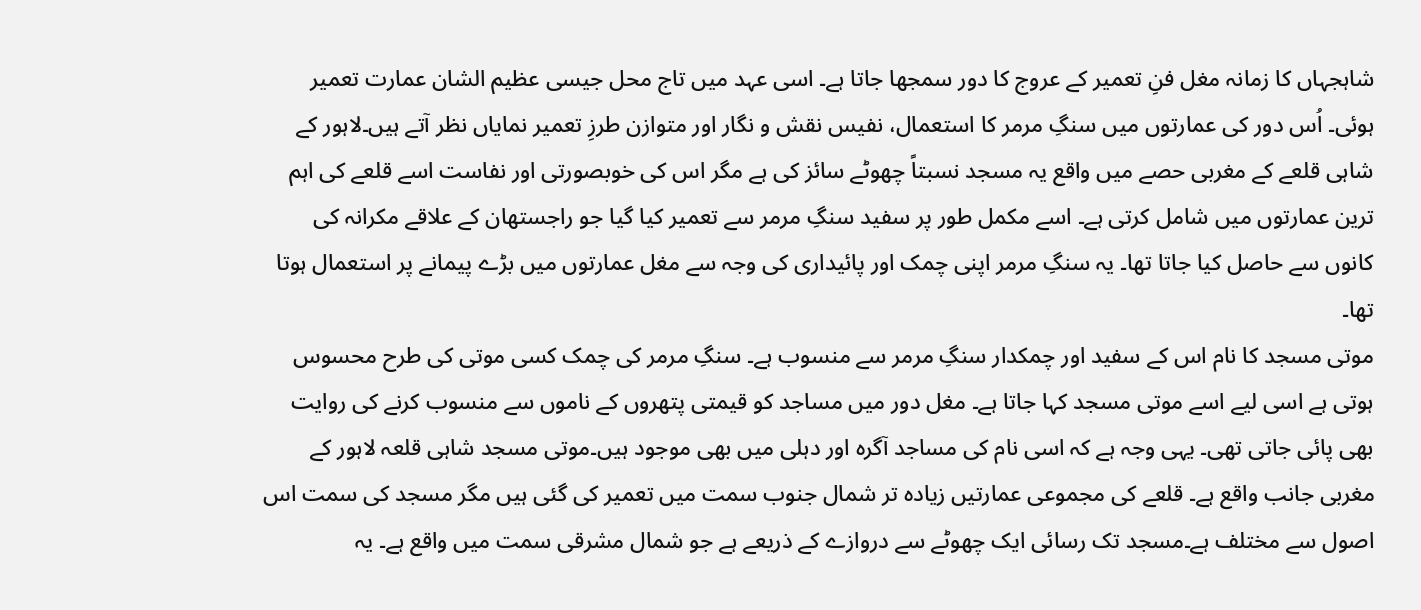شاہجہاں کا زمانہ مغل فنِ تعمیر کے عروج کا دور سمجھا جاتا ہے۔ اسی عہد میں تاج محل جیسی عظیم الشان عمارت تعمیر ہوئی۔ اُس دور کی عمارتوں میں سنگِ مرمر کا استعمال، نفیس نقش و نگار اور متوازن طرزِ تعمیر نمایاں نظر آتے ہیں۔لاہور کے شاہی قلعے کے مغربی حصے میں واقع یہ مسجد نسبتاً چھوٹے سائز کی ہے مگر اس کی خوبصورتی اور نفاست اسے قلعے کی اہم ترین عمارتوں میں شامل کرتی ہے۔ اسے مکمل طور پر سفید سنگِ مرمر سے تعمیر کیا گیا جو راجستھان کے علاقے مکرانہ کی کانوں سے حاصل کیا جاتا تھا۔ یہ سنگِ مرمر اپنی چمک اور پائیداری کی وجہ سے مغل عمارتوں میں بڑے پیمانے پر استعمال ہوتا تھا۔
موتی مسجد کا نام اس کے سفید اور چمکدار سنگِ مرمر سے منسوب ہے۔ سنگِ مرمر کی چمک کسی موتی کی طرح محسوس ہوتی ہے اسی لیے اسے موتی مسجد کہا جاتا ہے۔ مغل دور میں مساجد کو قیمتی پتھروں کے ناموں سے منسوب کرنے کی روایت بھی پائی جاتی تھی۔ یہی وجہ ہے کہ اسی نام کی مساجد آگرہ اور دہلی میں بھی موجود ہیں۔موتی مسجد شاہی قلعہ لاہور کے مغربی جانب واقع ہے۔ قلعے کی مجموعی عمارتیں زیادہ تر شمال جنوب سمت میں تعمیر کی گئی ہیں مگر مسجد کی سمت اس اصول سے مختلف ہے۔مسجد تک رسائی ایک چھوٹے سے دروازے کے ذریعے ہے جو شمال مشرقی سمت میں واقع ہے۔ یہ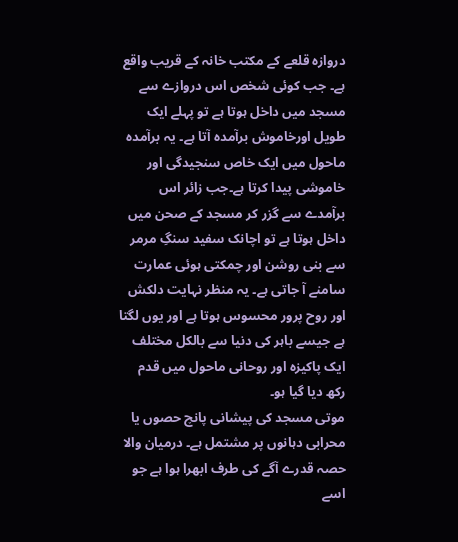دروازہ قلعے کے مکتب خانہ کے قریب واقع ہے۔ جب کوئی شخص اس دروازے سے مسجد میں داخل ہوتا ہے تو پہلے ایک طویل اورخاموش برآمدہ آتا ہے۔ یہ برآمدہ ماحول میں ایک خاص سنجیدگی اور خاموشی پیدا کرتا ہے۔جب زائر اس برآمدے سے گزر کر مسجد کے صحن میں داخل ہوتا ہے تو اچانک سفید سنگِ مرمر سے بنی روشن اور چمکتی ہوئی عمارت سامنے آ جاتی ہے۔ یہ منظر نہایت دلکش اور روح پرور محسوس ہوتا ہے اور یوں لگتا ہے جیسے باہر کی دنیا سے بالکل مختلف ایک پاکیزہ اور روحانی ماحول میں قدم رکھ دیا گیا ہو۔
موتی مسجد کی پیشانی پانچ حصوں یا محرابی دہانوں پر مشتمل ہے۔ درمیان والا حصہ قدرے آگے کی طرف ابھرا ہوا ہے جو اسے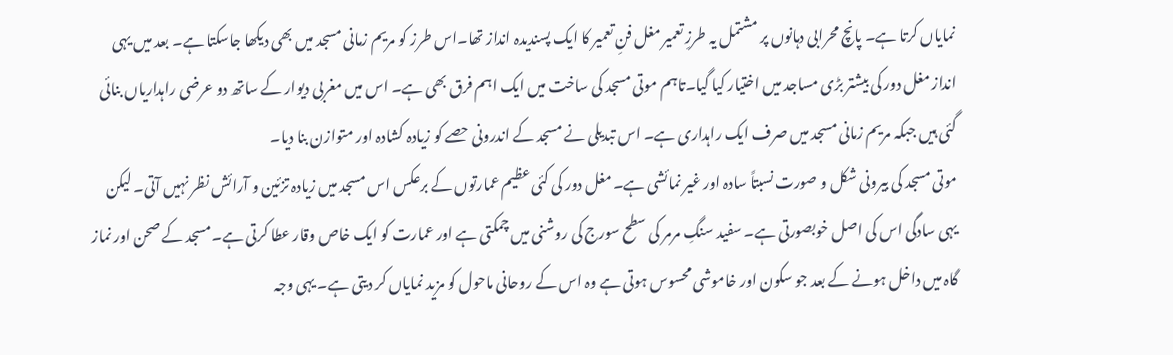نمایاں کرتا ہے۔ پانچ محرابی دہانوں پر مشتمل یہ طرزِ تعمیر مغل فنِ تعمیر کا ایک پسندیدہ انداز تھا۔اس طرز کو مریم زمانی مسجد میں بھی دیکھا جاسکتا ہے۔ بعد میں یہی انداز مغل دور کی بیشتر بڑی مساجد میں اختیار کیا گیا۔تاہم موتی مسجد کی ساخت میں ایک اہم فرق بھی ہے۔ اس میں مغربی دیوار کے ساتھ دو عرضی راہداریاں بنائی گئی ہیں جبکہ مریم زمانی مسجد میں صرف ایک راہداری ہے۔ اس تبدیلی نے مسجد کے اندرونی حصے کو زیادہ کشادہ اور متوازن بنا دیا۔
موتی مسجد کی بیرونی شکل و صورت نسبتاً سادہ اور غیر نمائشی ہے۔ مغل دور کی کئی عظیم عمارتوں کے برعکس اس مسجد میں زیادہ تزئین و آرائش نظر نہیں آتی۔ لیکن یہی سادگی اس کی اصل خوبصورتی ہے۔ سفید سنگِ مرمر کی سطح سورج کی روشنی میں چمکتی ہے اور عمارت کو ایک خاص وقار عطا کرتی ہے۔مسجد کے صحن اور نماز گاہ میں داخل ہونے کے بعد جو سکون اور خاموشی محسوس ہوتی ہے وہ اس کے روحانی ماحول کو مزید نمایاں کر دیتی ہے۔ یہی وجہ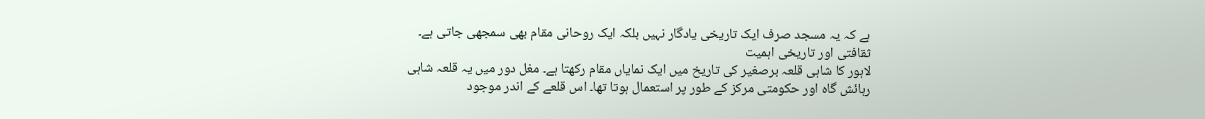ہے کہ یہ مسجد صرف ایک تاریخی یادگار نہیں بلکہ ایک روحانی مقام بھی سمجھی جاتی ہے۔
ثقافتی اور تاریخی اہمیت
لاہور کا شاہی قلعہ برصغیر کی تاریخ میں ایک نمایاں مقام رکھتا ہے۔ مغل دور میں یہ قلعہ شاہی رہائش گاہ اور حکومتی مرکز کے طور پر استعمال ہوتا تھا۔ اس قلعے کے اندر موجود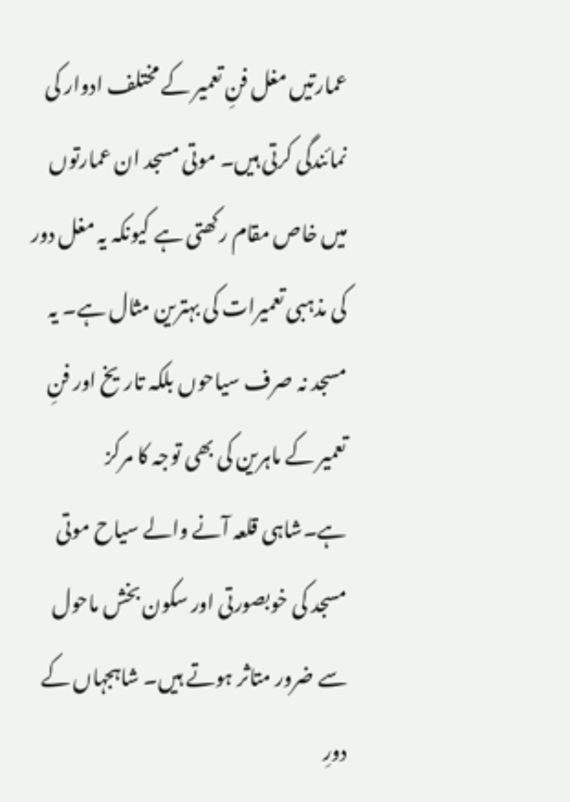عمارتیں مغل فنِ تعمیر کے مختلف ادوار کی نمائندگی کرتی ہیں۔ موتی مسجد ان عمارتوں میں خاص مقام رکھتی ہے کیونکہ یہ مغل دور کی مذہبی تعمیرات کی بہترین مثال ہے۔ یہ مسجد نہ صرف سیاحوں بلکہ تاریخ اور فنِ تعمیر کے ماہرین کی بھی توجہ کا مرکز ہے۔شاہی قلعہ آنے والے سیاح موتی مسجد کی خوبصورتی اور سکون بخش ماحول سے ضرور متاثر ہوتے ہیں۔ شاہجہاں کے دورِ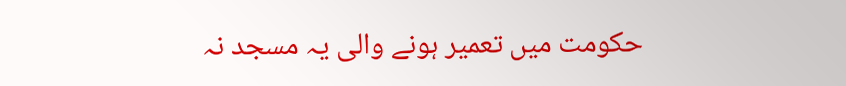حکومت میں تعمیر ہونے والی یہ مسجد نہ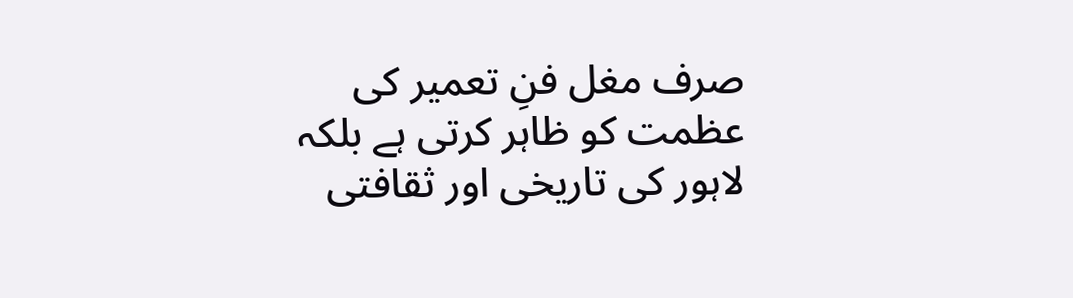صرف مغل فنِ تعمیر کی عظمت کو ظاہر کرتی ہے بلکہ لاہور کی تاریخی اور ثقافتی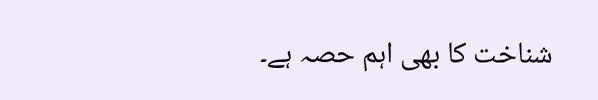شناخت کا بھی اہم حصہ ہے۔